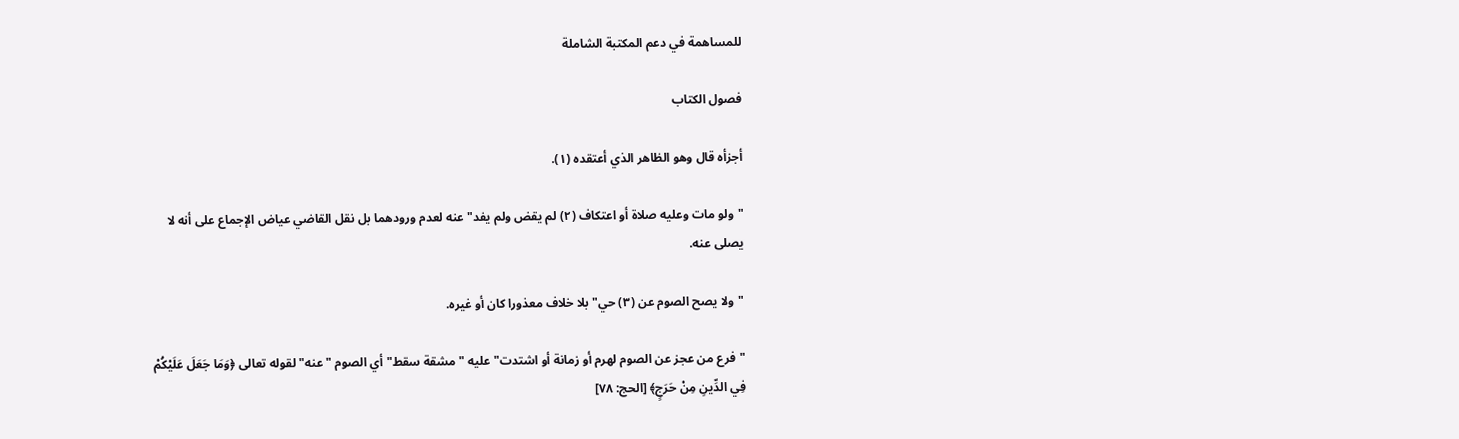للمساهمة في دعم المكتبة الشاملة

فصول الكتاب

أجزأه قال وهو الظاهر الذي أعتقده (١).

"ولو مات وعليه صلاة أو اعتكاف (٢) لم يقض ولم يفد" عنه لعدم ورودهما بل نقل القاضي عياض الإجماع على أنه لا يصلى عنه.

"ولا يصح الصوم عن (٣) حي" بلا خلاف معذورا كان أو غيره.

"فرع من عجز عن الصوم لهرم أو زمانة أو اشتدت" عليه "مشقة سقط" أي الصوم "عنه" لقوله تعالى ﴿وَمَا جَعَلَ عَلَيْكُمْ فِي الدِّينِ مِنْ حَرَجٍ﴾ [الحج: ٧٨]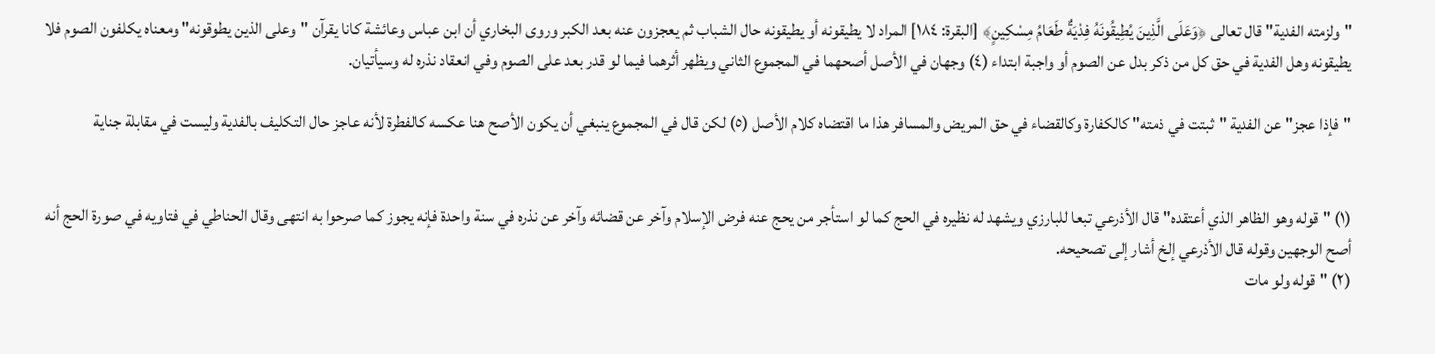"ولزمته الفدية" قال تعالى ﴿وَعَلَى الَّذِينَ يُطِيقُونَهُ فِدْيَةٌ طَعَامُ مِسْكِينٍ﴾ [البقرة: ١٨٤] المراد لا يطيقونه أو يطيقونه حال الشباب ثم يعجزون عنه بعد الكبر وروى البخاري أن ابن عباس وعائشة كانا يقرآن "وعلى الذين يطوقونه" ومعناه يكلفون الصوم فلا يطيقونه وهل الفدية في حق كل من ذكر بدل عن الصوم أو واجبة ابتداء (٤) وجهان في الأصل أصحهما في المجموع الثاني ويظهر أثرهما فيما لو قدر بعد على الصوم وفي انعقاد نذره له وسيأتيان.

"فإذا عجز" عن الفدية "ثبتت في ذمته" كالكفارة وكالقضاء في حق المريض والمسافر هذا ما اقتضاه كلام الأصل (٥) لكن قال في المجموع ينبغي أن يكون الأصح هنا عكسه كالفطرة لأنه عاجز حال التكليف بالفدية وليست في مقابلة جناية


(١) "قوله وهو الظاهر الذي أعتقده" قال الأذرعي تبعا للبارزي ويشهد له نظيره في الحج كما لو استأجر من يحج عنه فرض الإسلام وآخر عن قضائه وآخر عن نذره في سنة واحدة فإنه يجوز كما صرحوا به انتهى وقال الحناطي في فتاويه في صورة الحج أنه أصح الوجهين وقوله قال الأذرعي إلخ أشار إلى تصحيحه.
(٢) "قوله ولو مات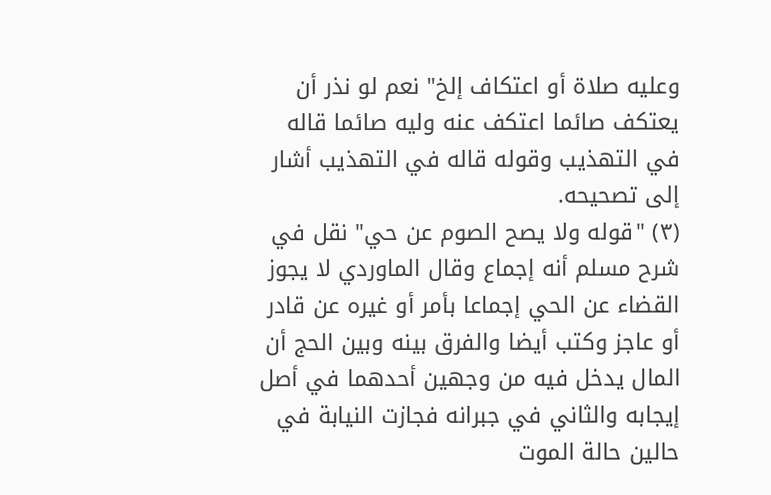وعليه صلاة أو اعتكاف إلخ" نعم لو نذر أن يعتكف صائما اعتكف عنه وليه صائما قاله في التهذيب وقوله قاله في التهذيب أشار إلى تصحيحه.
(٣) "قوله ولا يصح الصوم عن حي" نقل في شرح مسلم أنه إجماع وقال الماوردي لا يجوز القضاء عن الحي إجماعا بأمر أو غيره عن قادر أو عاجز وكتب أيضا والفرق بينه وبين الحج أن المال يدخل فيه من وجهين أحدهما في أصل إيجابه والثاني في جبرانه فجازت النيابة في حالين حالة الموت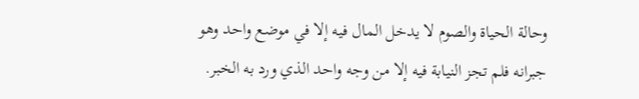وحالة الحياة والصوم لا يدخل المال فيه إلا في موضع واحد وهو جبرانه فلم تجز النيابة فيه إلا من وجه واحد الذي ورد به الخبر.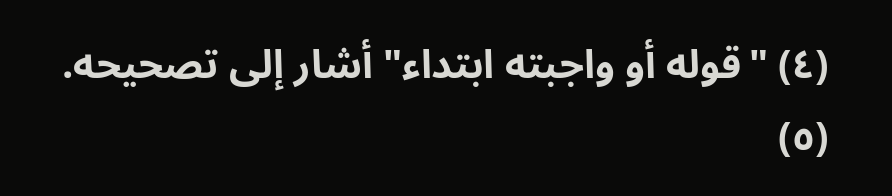(٤) "قوله أو واجبته ابتداء" أشار إلى تصحيحه.
(٥)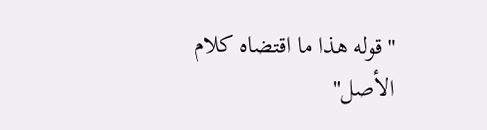"قوله هذا ما اقتضاه كلام الأصل"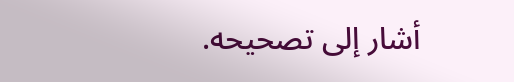أشار إلى تصحيحه.